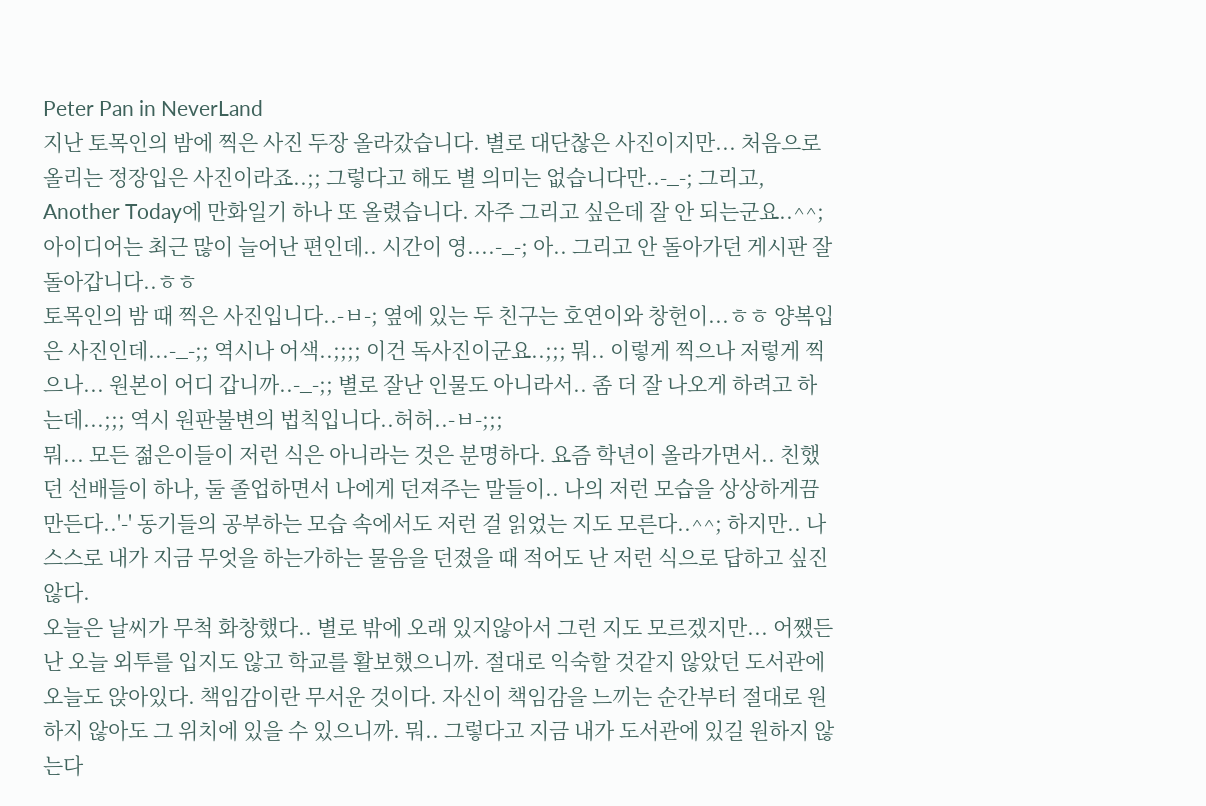Peter Pan in NeverLand
지난 토목인의 밤에 찍은 사진 두장 올라갔습니다. 별로 대단찮은 사진이지만... 처음으로 올리는 정장입은 사진이라죠..;; 그렇다고 해도 별 의미는 없습니다만..-_-; 그리고, Another Today에 만화일기 하나 또 올렸습니다. 자주 그리고 싶은데 잘 안 되는군요..^^; 아이디어는 최근 많이 늘어난 편인데.. 시간이 영....-_-; 아.. 그리고 안 돌아가던 게시판 잘 돌아갑니다..ㅎㅎ
토목인의 밤 때 찍은 사진입니다..-ㅂ-; 옆에 있는 두 친구는 호연이와 창헌이...ㅎㅎ 양복입은 사진인데...-_-;; 역시나 어색..;;;; 이건 독사진이군요..;;; 뭐.. 이렇게 찍으나 저렇게 찍으나... 원본이 어디 갑니까..-_-;; 별로 잘난 인물도 아니라서.. 좀 더 잘 나오게 하려고 하는데...;;; 역시 원판불변의 법칙입니다..허허..-ㅂ-;;;
뭐... 모든 젊은이들이 저런 식은 아니라는 것은 분명하다. 요즘 학년이 올라가면서.. 친했던 선배들이 하나, 둘 졸업하면서 나에게 던져주는 말들이.. 나의 저런 모습을 상상하게끔 만든다..'-' 동기들의 공부하는 모습 속에서도 저런 걸 읽었는 지도 모른다..^^; 하지만.. 나 스스로 내가 지금 무엇을 하는가하는 물음을 던졌을 때 적어도 난 저런 식으로 답하고 싶진 않다.
오늘은 날씨가 무척 화창했다.. 별로 밖에 오래 있지않아서 그런 지도 모르겠지만... 어쨌든 난 오늘 외투를 입지도 않고 학교를 활보했으니까. 절대로 익숙할 것같지 않았던 도서관에 오늘도 앉아있다. 책임감이란 무서운 것이다. 자신이 책임감을 느끼는 순간부터 절대로 원하지 않아도 그 위치에 있을 수 있으니까. 뭐.. 그렇다고 지금 내가 도서관에 있길 원하지 않는다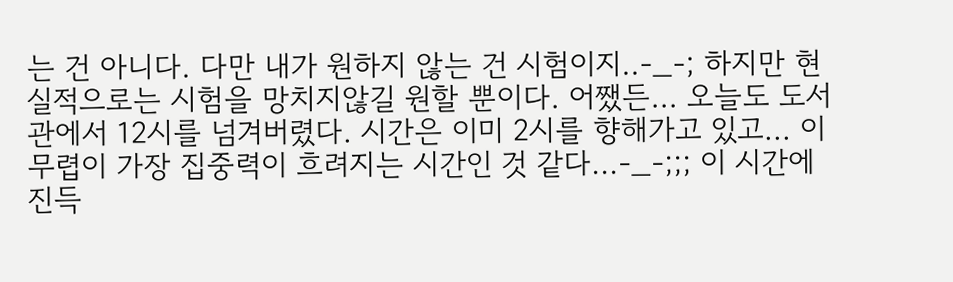는 건 아니다. 다만 내가 원하지 않는 건 시험이지..-_-; 하지만 현실적으로는 시험을 망치지않길 원할 뿐이다. 어쨌든... 오늘도 도서관에서 12시를 넘겨버렸다. 시간은 이미 2시를 향해가고 있고... 이무렵이 가장 집중력이 흐려지는 시간인 것 같다...-_-;;; 이 시간에 진득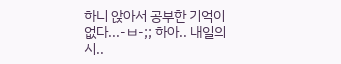하니 앉아서 공부한 기억이 없다...-ㅂ-;; 하아.. 내일의 시..